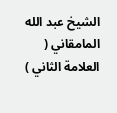الشيخ عبد الله المامقاني ( العلامة الثاني )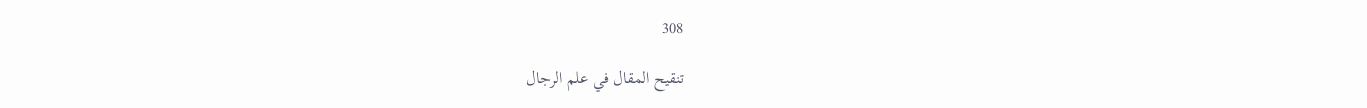308

تنقيح المقال في علم الرجال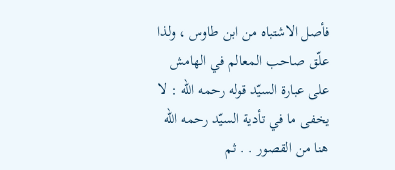فأصل الاشتباه من ابن طاوس ، ولذا علّق صاحب المعالم في الهامش على عبارة السيّد قوله رحمه اللّه : لا يخفى ما في تأدية السيّد رحمه اللّه هنا من القصور . . ثم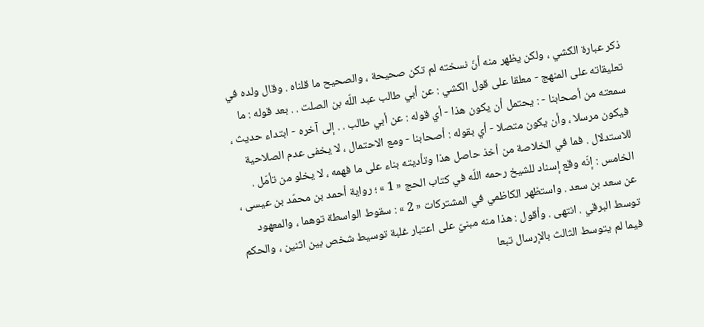ذكر عبارة الكشي ، ولكن يظهر منه أنّ نسخته لم تكن صحيحة ، والصحيح ما قلناه . وقال ولده في تعليقاته على المنهج - معلقا على قول الكشي : عن أبي طالب عبد اللّه بن الصلت . . بعد قوله : ما سمعته من أصحابنا - : يحتمل أن يكون هذا - أي قوله : عن أبي طالب . . إلى آخره - ابتداء حديث ، فيكون مرسلا ، وأن يكون متصلا - أي بقوله : أصحابنا - ومع الاحتمال ، لا يخفى عدم الصلاحية للاستدلال . فما في الخلاصة من أخذ حاصل هذا وتأديته بناء على ما فهمه ، لا يخلو من تأمّل . الخامس : إنّه وقع إسناد للشيخ رحمه اللّه في كتاب الحج « 1 » ؛ رواية أحمد بن محمّد بن عيسى ، عن سعد بن سعد . واستظهر الكاظمي في المشتركات « 2 » : سقوط الواسطة توهما ، والمعهود توسط البرقي . انتهى . وأقول : هذا منه مبنيّ على اعتبار غلبة توسيط شخص بين اثنين ، والحكم فيما لم يتوسط الثالث بالإرسال تبعا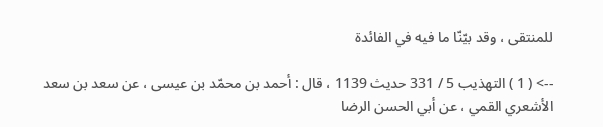للمنتقى ، وقد بيّنّا ما فيه في الفائدة

--> ( 1 ) التهذيب 5 / 331 حديث 1139 ، قال : أحمد بن محمّد بن عيسى ، عن سعد بن سعد الأشعري القمي ، عن أبي الحسن الرضا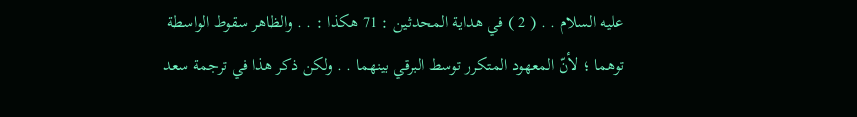عليه السلام . . ( 2 ) في هداية المحدثين : 71 هكذا : . . والظاهر سقوط الواسطة توهما ؛ لأنّ المعهود المتكرر توسط البرقي بينهما . . ولكن ذكر هذا في ترجمة سعد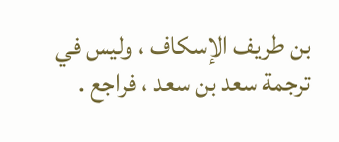بن طريف الإسكاف ، وليس في ترجمة سعد بن سعد ، فراجع .